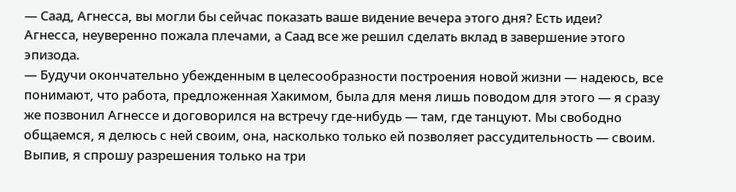— Саад, Агнесса, вы могли бы сейчас показать ваше видение вечера этого дня? Есть идеи?
Агнесса, неуверенно пожала плечами, а Саад все же решил сделать вклад в завершение этого эпизода.
— Будучи окончательно убежденным в целесообразности построения новой жизни — надеюсь, все понимают, что работа, предложенная Хакимом, была для меня лишь поводом для этого — я сразу же позвонил Агнессе и договорился на встречу где-нибудь — там, где танцуют. Мы свободно общаемся, я делюсь с ней своим, она, насколько только ей позволяет рассудительность — своим. Выпив, я спрошу разрешения только на три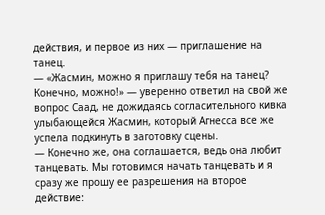действия, и первое из них — приглашение на танец.
— «Жасмин, можно я приглашу тебя на танец? Конечно, можно!» — уверенно ответил на свой же вопрос Саад, не дожидаясь согласительного кивка улыбающейся Жасмин, который Агнесса все же успела подкинуть в заготовку сцены.
— Конечно же, она соглашается, ведь она любит танцевать. Мы готовимся начать танцевать и я сразу же прошу ее разрешения на второе действие: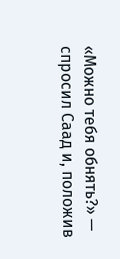«Можно тебя обнять?» — спросил Саад и, положив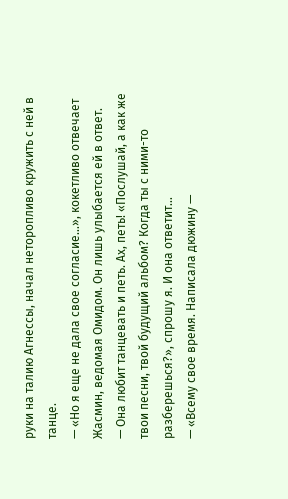руки на талию Агнессы, начал неторопливо кружить с ней в танце.
— «Но я еще не дала свое согласие…», кокетливо отвечает Жасмин, ведомая Омидом. Он лишь улыбается ей в ответ.
— Она любит танцевать и петь. Ах, петь! «Послушай, а как же твои песни, твой будущий альбом? Когда ты с ними-то разберешься?», спрошу я. И она ответит…
— «Всему свое время. Написала дюжину —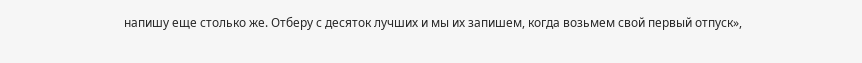напишу еще столько же. Отберу с десяток лучших и мы их запишем, когда возьмем свой первый отпуск»,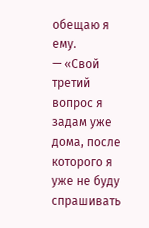обещаю я ему.
— «Свой третий вопрос я задам уже дома, после которого я уже не буду спрашивать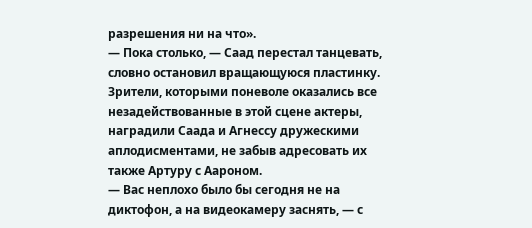разрешения ни на что».
— Пока столько, — Саад перестал танцевать, словно остановил вращающуюся пластинку.
Зрители, которыми поневоле оказались все незадействованные в этой сцене актеры, наградили Саада и Агнессу дружескими аплодисментами, не забыв адресовать их также Артуру с Аароном.
— Вас неплохо было бы сегодня не на диктофон, а на видеокамеру заснять, — с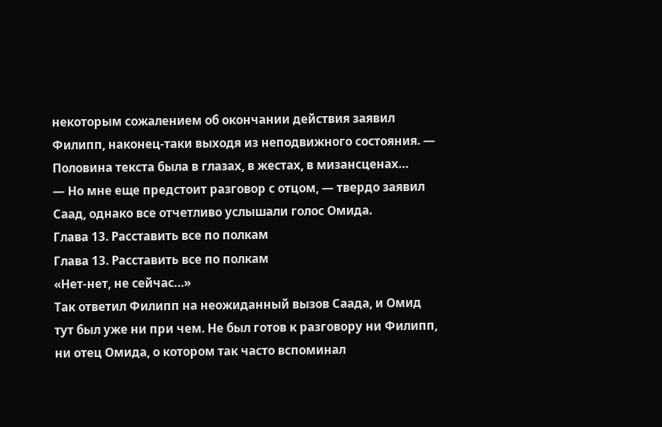некоторым сожалением об окончании действия заявил Филипп, наконец-таки выходя из неподвижного состояния. — Половина текста была в глазах, в жестах, в мизансценах…
— Но мне еще предстоит разговор с отцом, — твердо заявил Саад, однако все отчетливо услышали голос Омида.
Глава 13. Расставить все по полкам
Глава 13. Расставить все по полкам
«Нет-нет, не сейчас…»
Так ответил Филипп на неожиданный вызов Саада, и Омид тут был уже ни при чем. Не был готов к разговору ни Филипп, ни отец Омида, о котором так часто вспоминал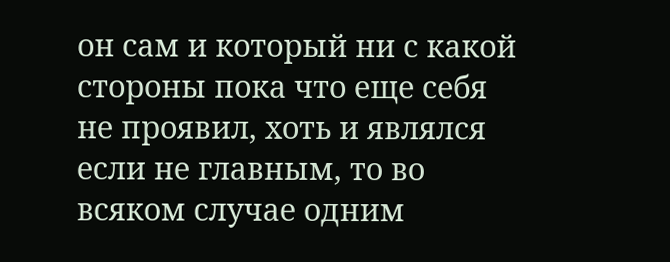он сам и который ни с какой стороны пока что еще себя не проявил, хоть и являлся если не главным, то во всяком случае одним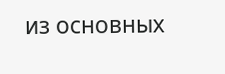из основных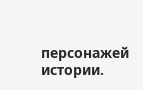персонажей истории.